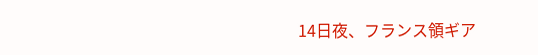14日夜、フランス領ギア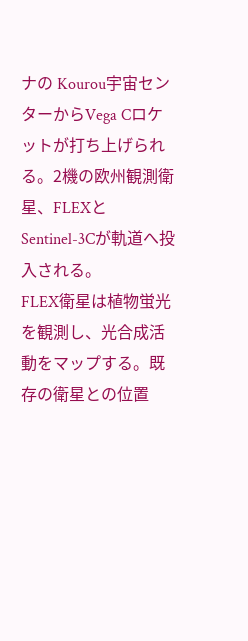ナの Kourou宇宙センターからVega Cロケットが打ち上げられる。2機の欧州観測衛星、FLEXとSentinel-3Cが軌道へ投入される。
FLEX衛星は植物蛍光を観測し、光合成活動をマップする。既存の衛星との位置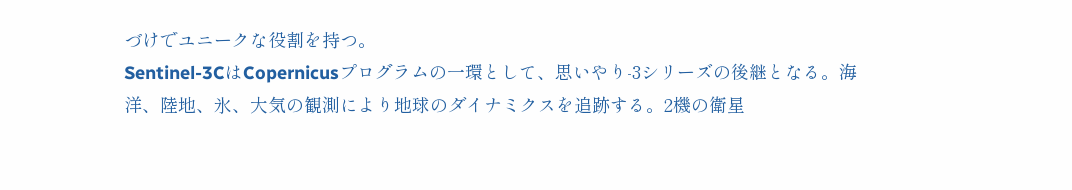づけでユニークな役割を持つ。
Sentinel-3CはCopernicusプログラムの一環として、思いやり-3シリーズの後継となる。海洋、陸地、氷、大気の観測により地球のダイナミクスを追跡する。2機の衛星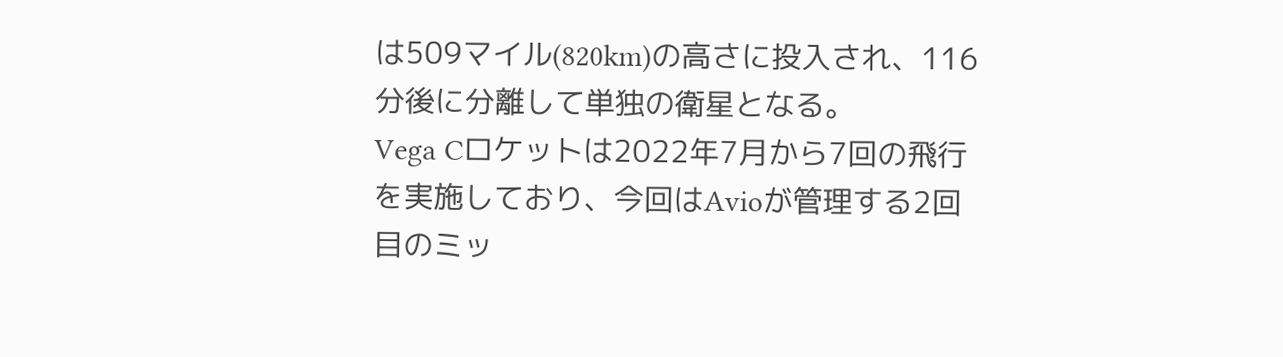は509マイル(820km)の高さに投入され、116分後に分離して単独の衛星となる。
Vega Cロケットは2022年7月から7回の飛行を実施しており、今回はAvioが管理する2回目のミッ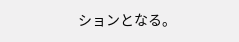ションとなる。